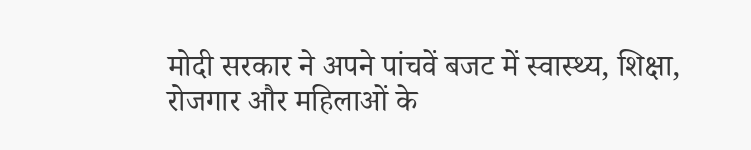मोदी सरकार ने अपने पांचवें बजट में स्वास्थ्य, शिक्षा, रोजगार और महिलाओं के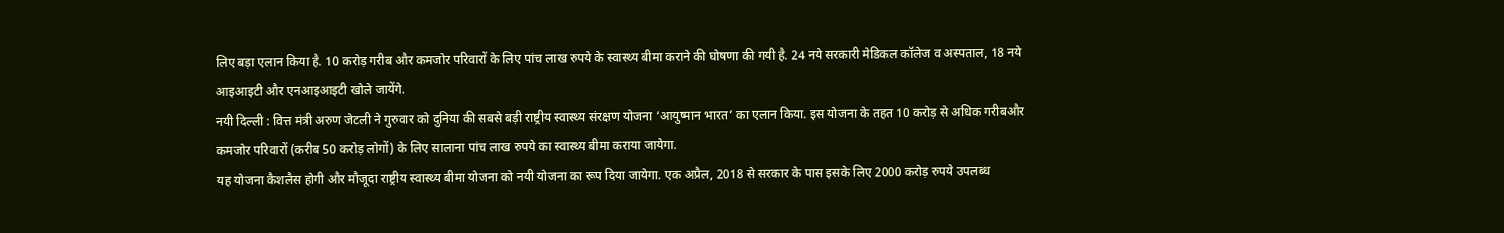लिए बड़ा एलान किया है. 10 करोड़ गरीब और कमजोर परिवारों के लिए पांच लाख रुपये के स्वास्थ्य बीमा कराने की घोषणा की गयी है. 24 नये सरकारी मेडिकल कॉलेज व अस्पताल, 18 नये आइआइटी और एनआइआइटी खोले जायेंगे.
नयी दिल्ली : वित्त मंत्री अरुण जेटली ने गुरुवार को दुनिया की सबसे बड़ी राष्ट्रीय स्वास्थ्य संरक्षण योजना ‘आयुष्मान भारत’ का एलान किया. इस योजना के तहत 10 करोड़ से अधिक गरीबऔर कमजोर परिवारों (करीब 50 करोड़ लोगों) के लिए सालाना पांच लाख रुपये का स्वास्थ्य बीमा कराया जायेगा.
यह योजना कैशलैस होगी और मौजूदा राष्ट्रीय स्वास्थ्य बीमा योजना को नयी योजना का रूप दिया जायेगा. एक अप्रैल, 2018 से सरकार के पास इसके लिए 2000 करोड़ रुपये उपलब्ध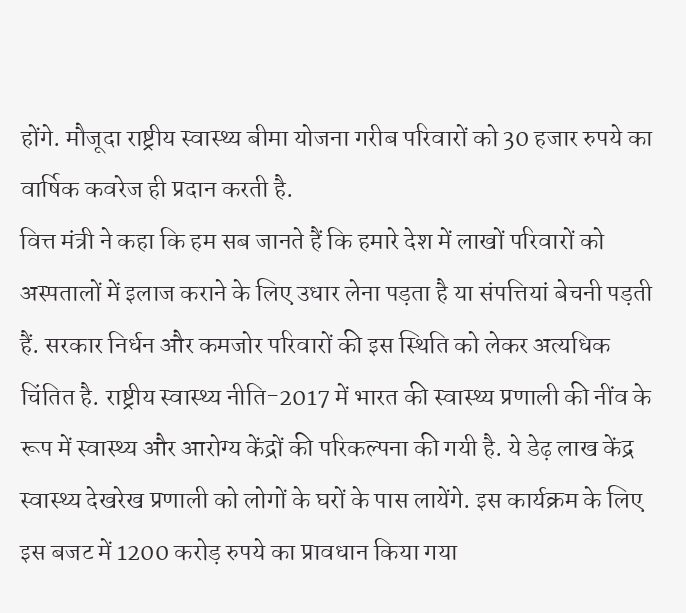होंगे. मौजूदा राष्ट्रीय स्वास्थ्य बीमा योजना गरीब परिवारों को 30 हजार रुपये का वार्षिक कवरेज ही प्रदान करती है.
वित्त मंत्री ने कहा कि हम सब जानते हैं कि हमारे देश में लाखों परिवारों को अस्पतालों में इलाज कराने के लिए उधार लेना पड़ता है या संपत्तियां बेचनी पड़ती हैं. सरकार निर्धन और कमजोर परिवारों की इस स्थिति को लेकर अत्यधिक चिंतित है. राष्ट्रीय स्वास्थ्य नीति-2017 में भारत की स्वास्थ्य प्रणाली की नींव के रूप में स्वास्थ्य और आरोग्य केंद्रों की परिकल्पना की गयी है. ये डेढ़ लाख केंद्र स्वास्थ्य देखरेख प्रणाली को लोगों के घरों के पास लायेंगे. इस कार्यक्रम के लिए इस बजट में 1200 करोड़ रुपये का प्रावधान किया गया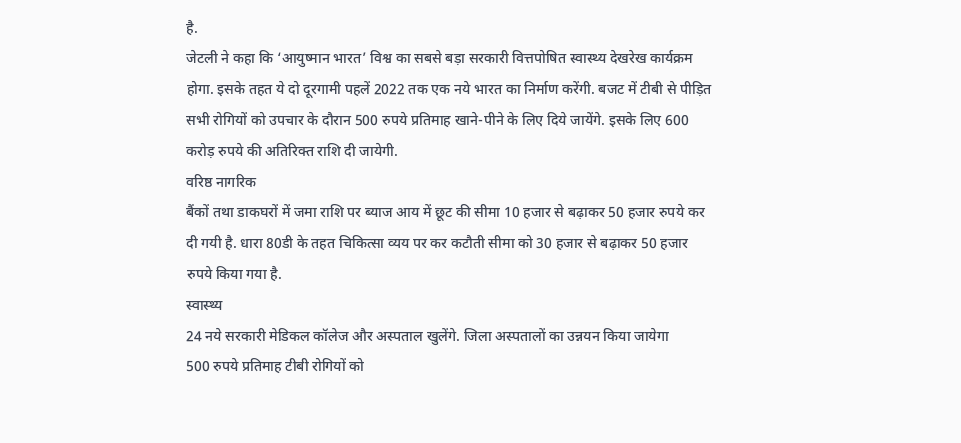है.
जेटली ने कहा कि ‘आयुष्मान भारत’ विश्व का सबसे बड़ा सरकारी वित्तपोषित स्वास्थ्य देखरेख कार्यक्रम होगा. इसके तहत ये दो दूरगामी पहलें 2022 तक एक नये भारत का निर्माण करेंगी. बजट में टीबी से पीड़ित सभी रोगियों को उपचार के दौरान 500 रुपये प्रतिमाह खाने-पीने के लिए दिये जायेंगे. इसके लिए 600 करोड़ रुपये की अतिरिक्त राशि दी जायेगी.
वरिष्ठ नागरिक
बैंकों तथा डाकघरों में जमा राशि पर ब्याज आय में छूट की सीमा 10 हजार से बढ़ाकर 50 हजार रुपये कर दी गयी है. धारा 80डी के तहत चिकित्सा व्यय पर कर कटौती सीमा को 30 हजार से बढ़ाकर 50 हजार रुपये किया गया है.
स्वास्थ्य
24 नये सरकारी मेडिकल कॉलेज और अस्पताल खुलेंगे. जिला अस्पतालों का उन्नयन किया जायेगा
500 रुपये प्रतिमाह टीबी रोगियों को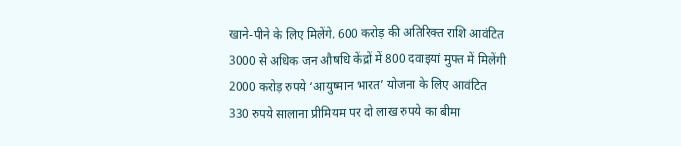खाने-पीने के लिए मिलेंगे. 600 करोड़ की अतिरिक्त राशि आवंटित
3000 से अधिक जन औषधि केंद्रों में 800 दवाइयां मुफ्त में मिलेंगी
2000 करोड़ रुपये ‘आयुष्मान भारत’ योजना के लिए आवंटित
330 रुपये सालाना प्रीमियम पर दो लाख रुपये का बीमा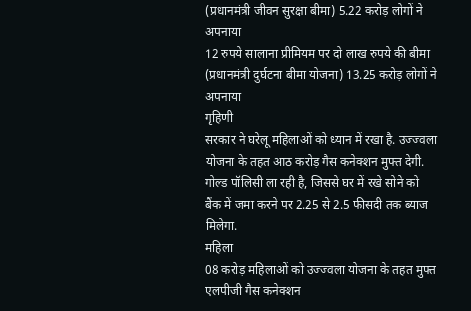(प्रधानमंत्री जीवन सुरक्षा बीमा) 5.22 करोड़ लोगों ने अपनाया
12 रुपये सालाना प्रीमियम पर दो लाख रुपये की बीमा (प्रधानमंत्री दुर्घटना बीमा योजना) 13.25 करोड़ लोगों ने अपनाया
गृहिणी
सरकार ने घरेलू महिलाओं को ध्यान में रखा है. उज्ज्वला योजना के तहत आठ करोड़ गैस कनेक्शन मुफ्त देगी. गोल्ड पॉलिसी ला रही है, जिससे घर में रखे सोने को बैंक में जमा करने पर 2.25 से 2.5 फीसदी तक ब्याज मिलेगा.
महिला
08 करोड़ महिलाओं को उज्ज्वला योजना के तहत मुफ्त एलपीजी गैस कनेक्शन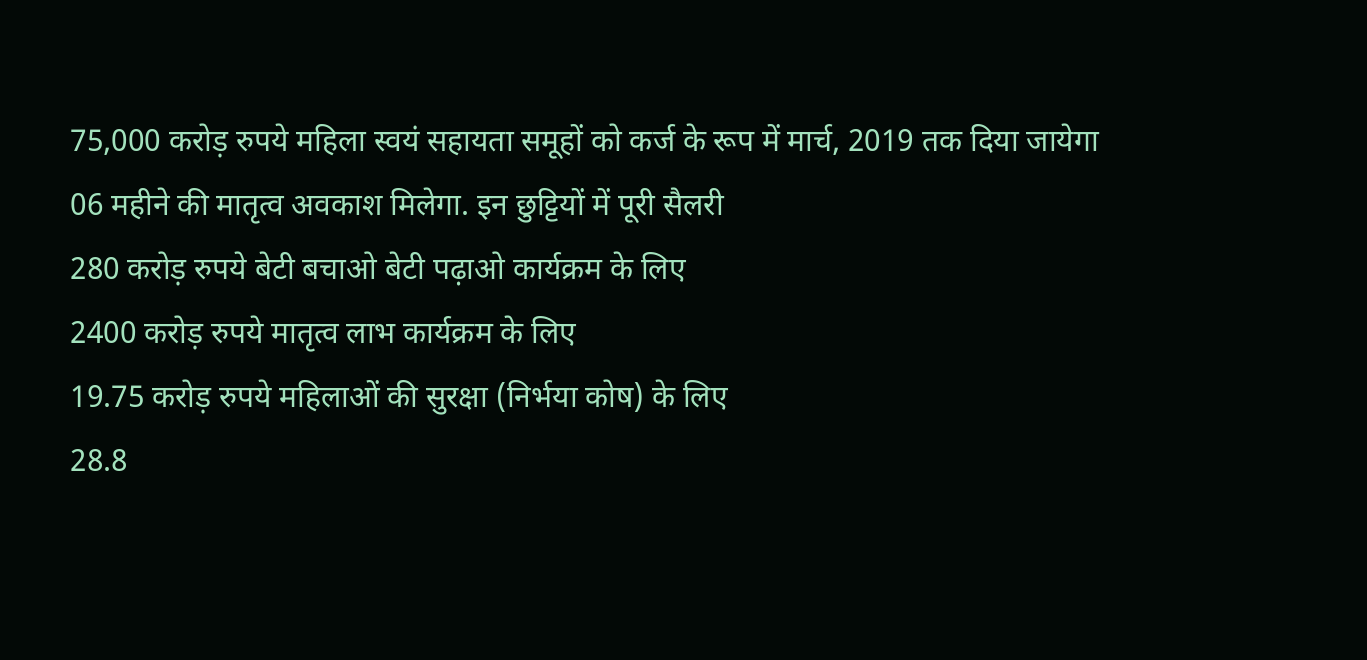75,000 करोड़ रुपये महिला स्वयं सहायता समूहों को कर्ज के रूप में मार्च, 2019 तक दिया जायेगा
06 महीने की मातृत्व अवकाश मिलेगा. इन छुट्टियों में पूरी सैलरी
280 करोड़ रुपये बेटी बचाओ बेटी पढ़ाओ कार्यक्रम के लिए
2400 करोड़ रुपये मातृत्व लाभ कार्यक्रम के लिए
19.75 करोड़ रुपये महिलाओं की सुरक्षा (निर्भया कोष) के लिए
28.8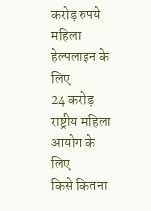करोड़ रुपये महिला हेल्पलाइन के लिए
24 करोड़ राष्ट्रीय महिला आयोग के लिए
किसे कितना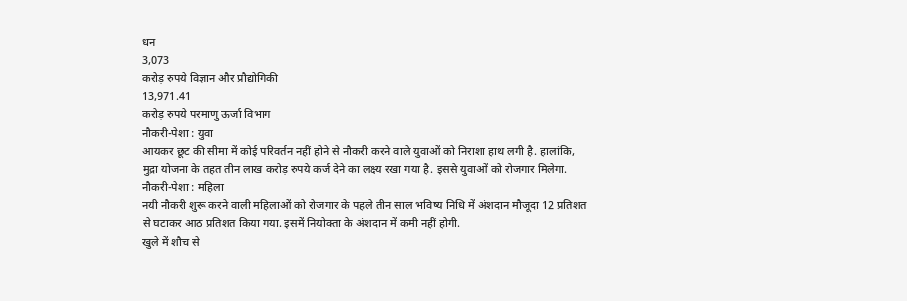धन
3,073
करोड़ रुपये विज्ञान और प्रौद्योगिकी
13,971.41
करोड़ रुपये परमाणु ऊर्जा विभाग
नौकरी-पेशा : युवा
आयकर छूट की सीमा में कोई परिवर्तन नहीं होने से नौकरी करने वाले युवाओं को निराशा हाथ लगी है. हालांकि, मुद्रा योजना के तहत तीन लाख करोड़ रुपये कर्ज देने का लक्ष्य रखा गया है. इससे युवाओं को रोजगार मिलेगा.
नौकरी-पेशा : महिला
नयी नौकरी शुरू करने वाली महिलाओं को रोजगार के पहले तीन साल भविष्य निधि में अंशदान मौजूदा 12 प्रतिशत से घटाकर आठ प्रतिशत किया गया. इसमें नियोक्ता के अंशदान में कमी नहीं होगी.
खुले में शौच से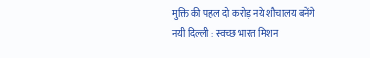मुक्ति की पहल दो करोड़ नये शौचालय बनेंगे
नयी दिल्ली : स्वच्छ भारत मिशन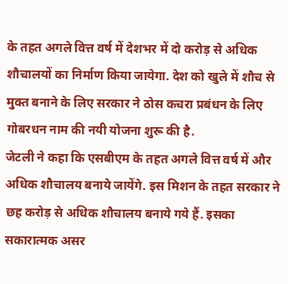के तहत अगले वित्त वर्ष में देशभर में दो करोड़ से अधिक शौचालयों का निर्माण किया जायेगा. देश को खुले में शौच से मुक्त बनाने के लिए सरकार ने ठोस कचरा प्रबंधन के लिए गोबरधन नाम की नयी योजना शुरू की है.
जेटली ने कहा कि एसबीएम के तहत अगले वित्त वर्ष में और अधिक शौचालय बनाये जायेंगे. इस मिशन के तहत सरकार ने छह करोड़ से अधिक शौचालय बनाये गये हैं. इसका सकारात्मक असर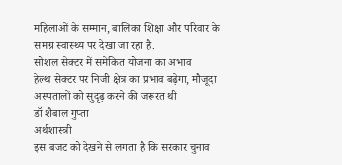महिलाओं के सम्मान, बालिका शिक्षा और परिवार के समग्र स्वास्थ्य पर देखा जा रहा है.
सोशल सेक्टर में समेकित योजना का अभाव
हेल्थ सेक्टर पर निजी क्षेत्र का प्रभाव बढ़ेगा, मौजूदा अस्पतालों को सुदृढ़ करने की जरूरत थी
डॉ शैबाल गुप्ता
अर्थशास्त्री
इस बजट को देखने से लगता है कि सरकार चुनाव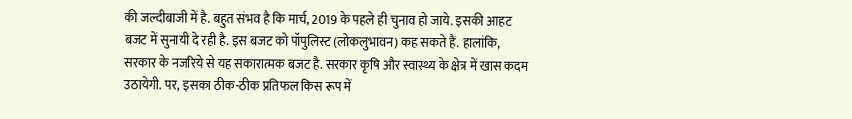की जल्दीबाजी में है. बहुत संभव है कि मार्च, 2019 के पहले ही चुनाव हो जाये. इसकी आहट बजट में सुनायी दे रही है. इस बजट को पॉपुलिस्ट (लोकलुभावन) कह सकते हैं. हालांकि, सरकार के नजरिये से यह सकारात्मक बजट है. सरकार कृषि और स्वास्थ्य के क्षेत्र में खास कदम उठायेगी. पर, इसका ठीक-ठीक प्रतिफल किस रूप में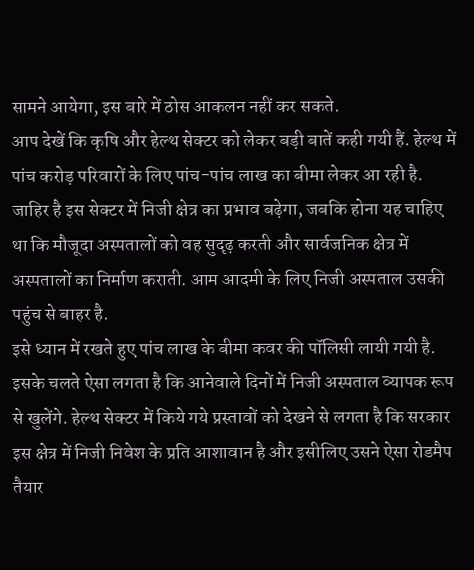सामने आयेगा, इस बारे में ठोस आकलन नहीं कर सकते.
आप देखें कि कृषि और हेल्थ सेक्टर को लेकर बड़ी बातें कही गयी हैं. हेल्थ में पांच करोड़ परिवारों के लिए पांच-पांच लाख का बीमा लेकर आ रही है. जाहिर है इस सेक्टर में निजी क्षेत्र का प्रभाव बढ़ेगा, जबकि होना यह चाहिए था कि मौजूदा अस्पतालों को वह सुदृढ़ करती और सार्वजनिक क्षेत्र में अस्पतालों का निर्माण कराती. आम आदमी के लिए निजी अस्पताल उसकी पहुंच से बाहर है.
इसे ध्यान में रखते हुए पांच लाख के बीमा कवर की पॉलिसी लायी गयी है. इसके चलते ऐसा लगता है कि आनेवाले दिनों में निजी अस्पताल व्यापक रूप से खुलेंगे. हेल्थ सेक्टर में किये गये प्रस्तावों को देखने से लगता है कि सरकार इस क्षेत्र में निजी निवेश के प्रति आशावान है और इसीलिए उसने ऐसा रोडमैप तैयार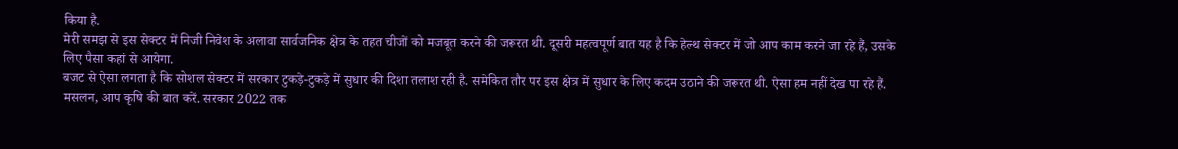किया है.
मेरी समझ से इस सेक्टर में निजी निवेश के अलावा सार्वजनिक क्षेत्र के तहत चीजों को मजबूत करने की जरूरत थी. दूसरी महत्वपूर्ण बात यह है कि हेल्थ सेक्टर में जो आप काम करने जा रहे हैं, उसके लिए पैसा कहां से आयेगा.
बजट से ऐसा लगता है कि सोशल सेक्टर में सरकार टुकड़े-टुकड़े में सुधार की दिशा तलाश रही है. समेकित तौर पर इस क्षेत्र में सुधार के लिए कदम उठाने की जरूरत थी. ऐसा हम नहीं देख पा रहे हैं.
मसलन, आप कृषि की बात करें. सरकार 2022 तक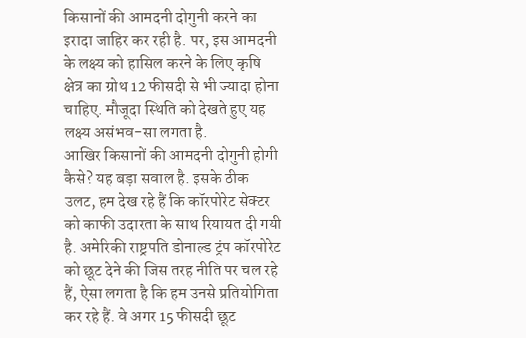किसानों की आमदनी दोगुनी करने का इरादा जाहिर कर रही है. पर, इस आमदनी के लक्ष्य को हासिल करने के लिए कृषि क्षेत्र का ग्रोथ 12 फीसदी से भी ज्यादा होना चाहिए. मौजूदा स्थिति को देखते हुए यह लक्ष्य असंभव-सा लगता है.
आखिर किसानों की आमदनी दोगुनी होगी कैसे? यह बड़ा सवाल है. इसके ठीक उलट, हम देख रहे हैं कि कॉरपोरेट सेक्टर को काफी उदारता के साथ रियायत दी गयी है. अमेरिकी राष्ट्रपति डोनाल्ड ट्रंप कॉरपोरेट को छूट देने की जिस तरह नीति पर चल रहे हैं, ऐसा लगता है कि हम उनसे प्रतियोगिता कर रहे हैं. वे अगर 15 फीसदी छूट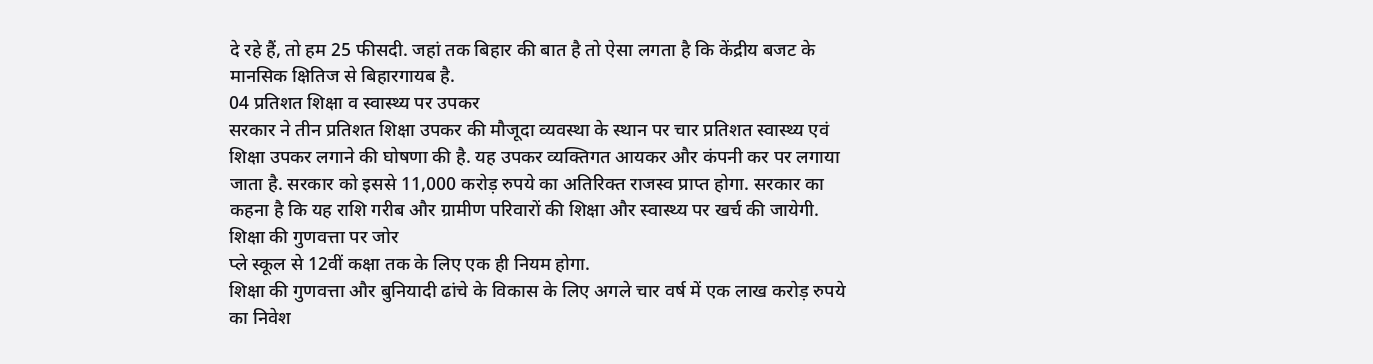दे रहे हैं, तो हम 25 फीसदी. जहां तक बिहार की बात है तो ऐसा लगता है कि केंद्रीय बजट के मानसिक क्षितिज से बिहारगायब है.
04 प्रतिशत शिक्षा व स्वास्थ्य पर उपकर
सरकार ने तीन प्रतिशत शिक्षा उपकर की मौजूदा व्यवस्था के स्थान पर चार प्रतिशत स्वास्थ्य एवं शिक्षा उपकर लगाने की घोषणा की है. यह उपकर व्यक्तिगत आयकर और कंपनी कर पर लगाया जाता है. सरकार को इससे 11,000 करोड़ रुपये का अतिरिक्त राजस्व प्राप्त होगा. सरकार का कहना है कि यह राशि गरीब और ग्रामीण परिवारों की शिक्षा और स्वास्थ्य पर खर्च की जायेगी.
शिक्षा की गुणवत्ता पर जोर
प्ले स्कूल से 12वीं कक्षा तक के लिए एक ही नियम होगा.
शिक्षा की गुणवत्ता और बुनियादी ढांचे के विकास के लिए अगले चार वर्ष में एक लाख करोड़ रुपये का निवेश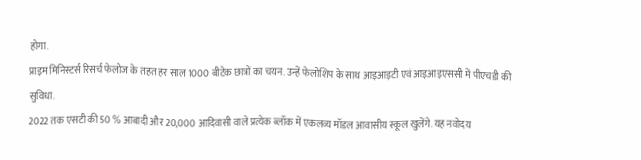होगा.
प्राइम मिनिस्टर्स रिसर्च फेलोज के तहत हर साल 1000 बीटेक छात्रों का चयन. उन्हें फेलोशिप के साथ आइआइटी एवं आइआइएससी में पीएचडी की सुविधा.
2022 तक एसटी की 50 % आबादी और 20,000 आदिवासी वाले प्रत्येक ब्लॉक में एकलव्य मॉडल आवासीय स्कूल खुलेंगे. यह नवोदय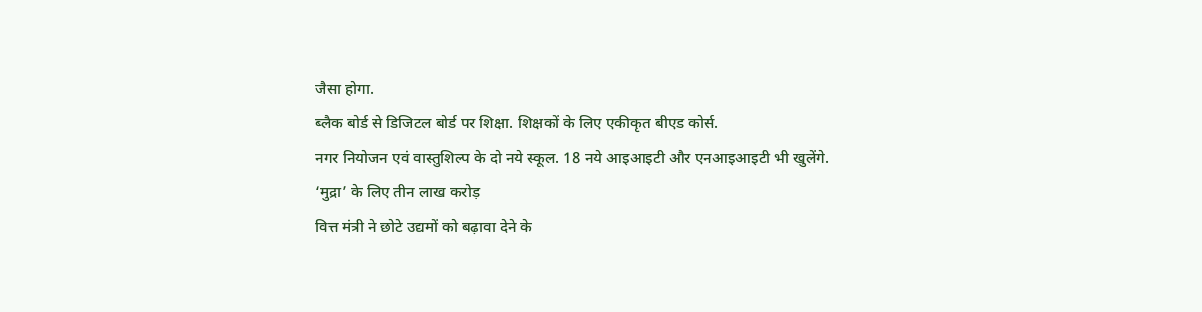जैसा होगा.
ब्लैक बोर्ड से डिजिटल बोर्ड पर शिक्षा. शिक्षकों के लिए एकीकृत बीएड कोर्स.
नगर नियोजन एवं वास्तुशिल्प के दो नये स्कूल. 18 नये आइआइटी और एनआइआइटी भी खुलेंगे.
‘मुद्रा’ के लिए तीन लाख करोड़
वित्त मंत्री ने छोटे उद्यमों को बढ़ावा देने के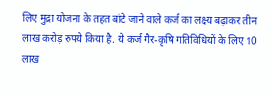लिए मुद्रा योजना के तहत बांटे जाने वाले कर्ज का लक्ष्य बढ़ाकर तीन लाख करोड़ रुपये किया है. ये कर्ज गैर-कृषि गतिविधियों के लिए 10 लाख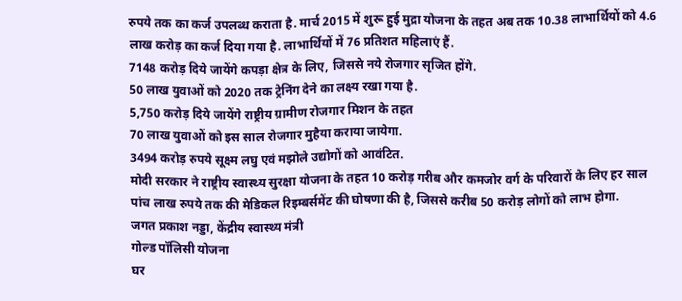रुपये तक का कर्ज उपलब्ध कराता है. मार्च 2015 में शुरू हुई मुद्रा योजना के तहत अब तक 10.38 लाभार्थियों को 4.6 लाख करोड़ का कर्ज दिया गया है. लाभार्थियों में 76 प्रतिशत महिलाएं हैं.
7148 करोड़ दिये जायेंगे कपड़ा क्षेत्र के लिए, जिससे नये रोजगार सृजित होंगे.
50 लाख युवाओं को 2020 तक ट्रेनिंग देने का लक्ष्य रखा गया है.
5,750 करोड़ दिये जायेंगे राष्ट्रीय ग्रामीण रोजगार मिशन के तहत
70 लाख युवाओं को इस साल रोजगार मुहैया कराया जायेगा.
3494 करोड़ रुपये सूक्ष्म लघु एवं मझोले उद्योगों को आवंटित.
मोदी सरकार ने राष्ट्रीय स्वास्थ्य सुरक्षा योजना के तहत 10 करोड़ गरीब और कमजोर वर्ग के परिवारों के लिए हर साल पांच लाख रुपये तक की मेडिकल रिइम्बर्समेंट की घोषणा की है, जिससे करीब 50 करोड़ लोगों को लाभ होगा.
जगत प्रकाश नड्डा, केंद्रीय स्वास्थ्य मंत्री
गोल्ड पॉलिसी योजना
घर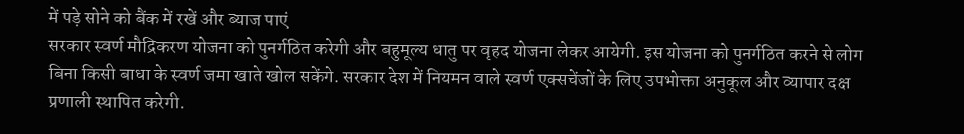में पड़े सोने को बैंक में रखें और ब्याज पाएं
सरकार स्वर्ण मौद्रिकरण योजना को पुनर्गठित करेगी और बहुमूल्य धातु पर वृहद योजना लेकर आयेगी. इस योजना को पुनर्गठित करने से लोग बिना किसी बाधा के स्वर्ण जमा खाते खोल सकेंगे. सरकार देश में नियमन वाले स्वर्ण एक्सचेंजों के लिए उपभोक्ता अनुकूल और व्यापार दक्ष प्रणाली स्थापित करेगी.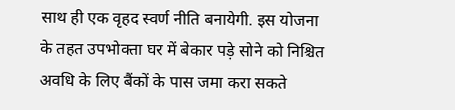साथ ही एक वृहद स्वर्ण नीति बनायेगी. इस योजना के तहत उपभोक्ता घर में बेकार पड़े सोने को निश्चित अवधि के लिए बैंकों के पास जमा करा सकते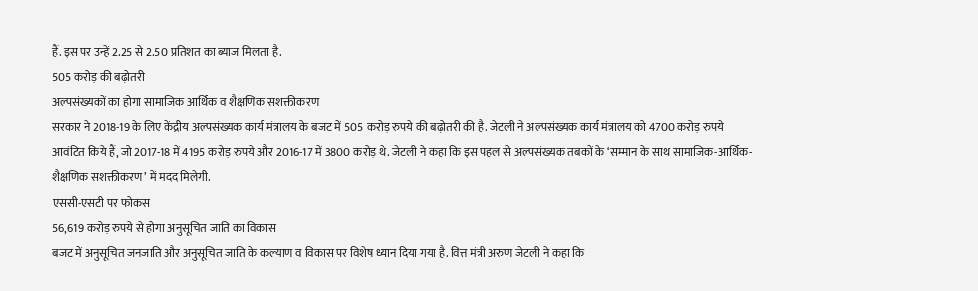हैं. इस पर उन्हें 2.25 से 2.50 प्रतिशत का ब्याज मिलता है.
505 करोड़ की बढ़ोतरी
अल्पसंख्यकों का होगा सामाजिक आर्थिक व शैक्षणिक सशक्तीकरण
सरकार ने 2018-19 के लिए केंद्रीय अल्पसंख्यक कार्य मंत्रालय के बजट में 505 करोड़ रुपये की बढ़ोतरी की है. जेटली ने अल्पसंख्यक कार्य मंत्रालय को 4700 करोड़ रुपये आवंटित किये हैं, जो 2017-18 में 4195 करोड़ रुपये और 2016-17 में 3800 करोड़ थे. जेटली ने कहा कि इस पहल से अल्पसंख्यक तबकों के ‘सम्मान के साथ सामाजिक-आर्थिक-शैक्षणिक सशक्तीकरण’ में मदद मिलेगी.
एससी-एसटी पर फोकस
56,619 करोड़ रुपये से होगा अनुसूचित जाति का विकास
बजट में अनुसूचित जनजाति और अनुसूचित जाति के कल्याण व विकास पर विशेष ध्यान दिया गया है. वित्त मंत्री अरुण जेटली ने कहा कि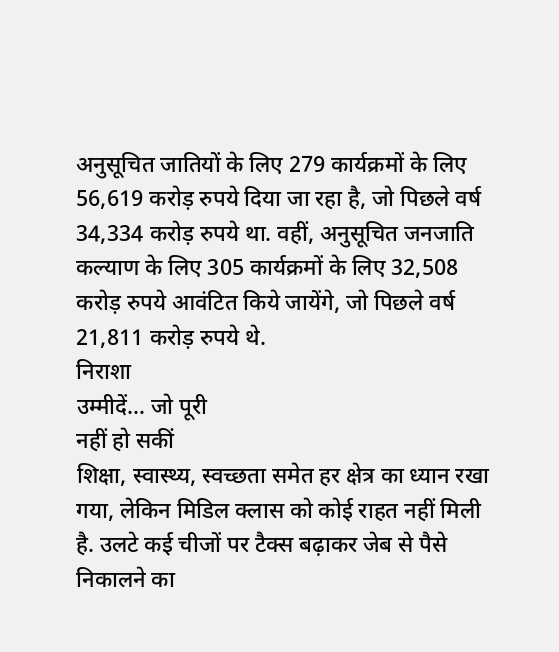अनुसूचित जातियों के लिए 279 कार्यक्रमों के लिए 56,619 करोड़ रुपये दिया जा रहा है, जो पिछले वर्ष 34,334 करोड़ रुपये था. वहीं, अनुसूचित जनजाति कल्याण के लिए 305 कार्यक्रमों के लिए 32,508 करोड़ रुपये आवंटित किये जायेंगे, जो पिछले वर्ष 21,811 करोड़ रुपये थे.
निराशा
उम्मीदें… जो पूरी
नहीं हो सकीं
शिक्षा, स्वास्थ्य, स्वच्छता समेत हर क्षेत्र का ध्यान रखा गया, लेकिन मिडिल क्लास को कोई राहत नहीं मिली है. उलटे कई चीजों पर टैक्स बढ़ाकर जेब से पैसे निकालने का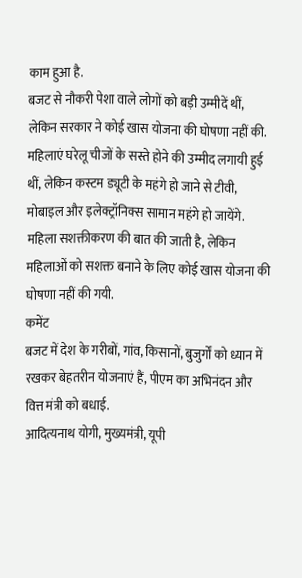काम हुआ है.
बजट से नौकरी पेशा वाले लोगों को बड़ी उम्मीदें थीं, लेकिन सरकार ने कोई खास योजना की घोषणा नहीं की.
महिलाएं घरेलू चीजों के सस्ते होने की उम्मीद लगायी हुई थीं, लेकिन कस्टम ड्यूटी के महंगे हो जाने से टीवी, मोबाइल और इलेक्ट्रॉनिक्स सामान महंगे हो जायेंगे.
महिला सशक्तीकरण की बात की जाती है, लेकिन महिलाओं को सशक्त बनाने के लिए कोई खास योजना की घोषणा नहीं की गयी.
कमेंट
बजट में देश के गरीबों, गांव, किसानों, बुजुर्गों को ध्यान में रखकर बेहतरीन योजनाएं हैं, पीएम का अभिनंदन और वित्त मंत्री को बधाई.
आदित्यनाथ योगी, मुख्यमंत्री, यूपी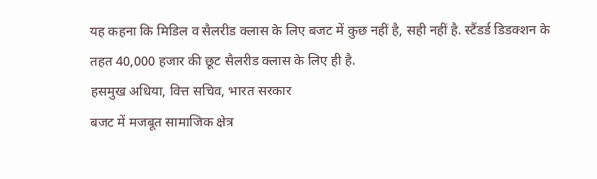यह कहना कि मिडिल व सैलरीड क्लास के लिए बजट में कुछ नहीं है, सही नहीं है. स्टैंडर्ड डिडक्शन के तहत 40,000 हजार की छूट सैलरीड क्लास के लिए ही है.
हसमुख अधिया, वित्त सचिव, भारत सरकार
बजट में मजबूत सामाजिक क्षेत्र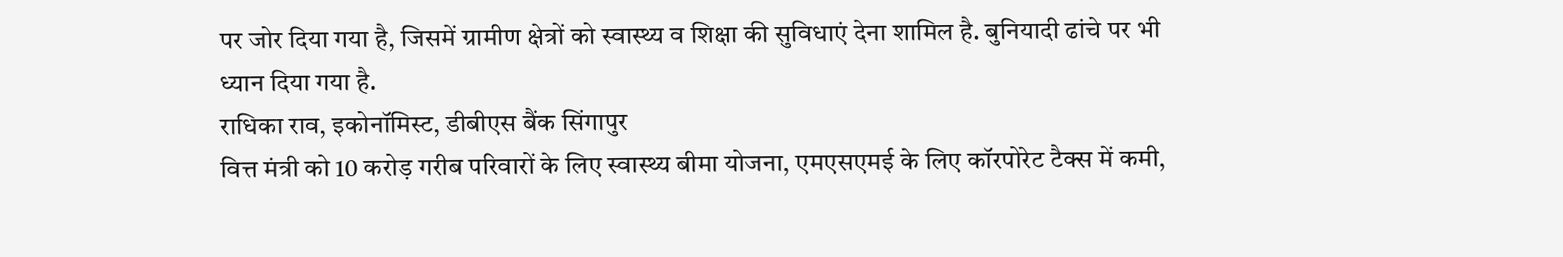पर जोर दिया गया है, जिसमें ग्रामीण क्षेत्रों को स्वास्थ्य व शिक्षा की सुविधाएं देना शामिल है. बुनियादी ढांचे पर भी ध्यान दिया गया है.
राधिका राव, इकोनॉमिस्ट, डीबीएस बैंक सिंगापुर
वित्त मंत्री को 10 करोड़ गरीब परिवारों के लिए स्वास्थ्य बीमा योजना, एमएसएमई के लिए कॉरपोरेट टैक्स में कमी,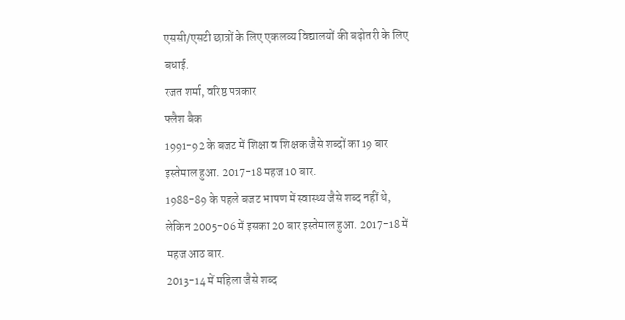एससी/एसटी छात्रों के लिए एकलव्य विद्यालयों की बढ़ोतरी के लिए बधाई.
रजत शर्मा, वरिष्ठ पत्रकार
फ्लैश बैक
1991-92 के बजट में शिक्षा व शिक्षक जैसे शब्दों का 19 बार इस्तेमाल हुआ. 2017-18 महज 10 बार.
1988-89 के पहले बजट भाषण में स्वास्थ्य जैसे शब्द नहीं थे, लेकिन 2005-06 में इसका 20 बार इस्तेमाल हुआ. 2017-18 में महज आठ बार.
2013-14 में महिला जैसे शब्द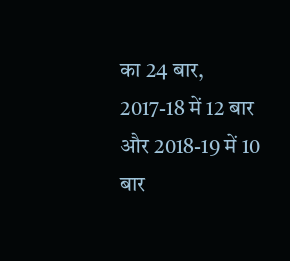का 24 बार, 2017-18 में 12 बार और 2018-19 में 10 बार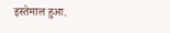इस्तेमाल हुआ.